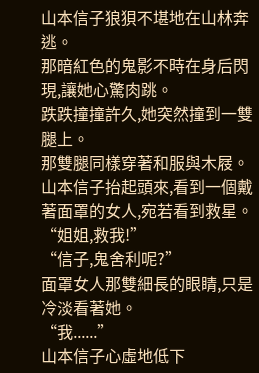山本信子狼狽不堪地在山林奔逃。
那暗紅色的鬼影不時在身后閃現,讓她心驚肉跳。
跌跌撞撞許久,她突然撞到一雙腿上。
那雙腿同樣穿著和服與木屐。
山本信子抬起頭來,看到一個戴著面罩的女人,宛若看到救星。
“姐姐,救我!”
“信子,鬼舍利呢?”
面罩女人那雙細長的眼睛,只是冷淡看著她。
“我......”
山本信子心虛地低下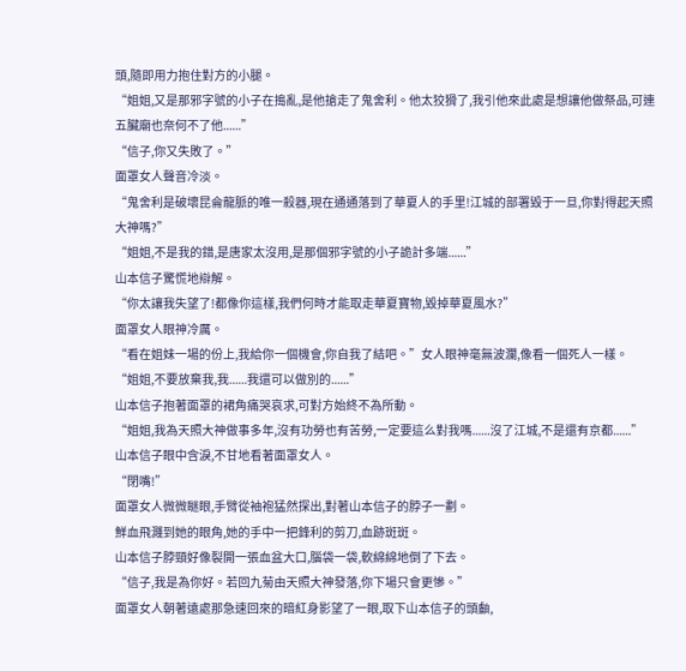頭,隨即用力抱住對方的小腿。
“姐姐,又是那邪字號的小子在搗亂,是他搶走了鬼舍利。他太狡猾了,我引他來此處是想讓他做祭品,可連五臟廟也奈何不了他......”
“信子,你又失敗了。”
面罩女人聲音冷淡。
“鬼舍利是破壞昆侖龍脈的唯一殺器,現在通通落到了華夏人的手里!江城的部署毀于一旦,你對得起天照大神嗎?”
“姐姐,不是我的錯,是唐家太沒用,是那個邪字號的小子詭計多端......”
山本信子驚慌地辯解。
“你太讓我失望了!都像你這樣,我們何時才能取走華夏寶物,毀掉華夏風水?”
面罩女人眼神冷厲。
“看在姐妹一場的份上,我給你一個機會,你自我了結吧。”女人眼神毫無波瀾,像看一個死人一樣。
“姐姐,不要放棄我,我......我還可以做別的......”
山本信子抱著面罩的裙角痛哭哀求,可對方始終不為所動。
“姐姐,我為天照大神做事多年,沒有功勞也有苦勞,一定要這么對我嗎......沒了江城,不是還有京都......”
山本信子眼中含淚,不甘地看著面罩女人。
“閉嘴!”
面罩女人微微瞇眼,手臂從袖袍猛然探出,對著山本信子的脖子一劃。
鮮血飛濺到她的眼角,她的手中一把鋒利的剪刀,血跡斑斑。
山本信子脖頸好像裂開一張血盆大口,腦袋一袋,軟綿綿地倒了下去。
“信子,我是為你好。若回九菊由天照大神發落,你下場只會更慘。”
面罩女人朝著遠處那急速回來的暗紅身影望了一眼,取下山本信子的頭顱,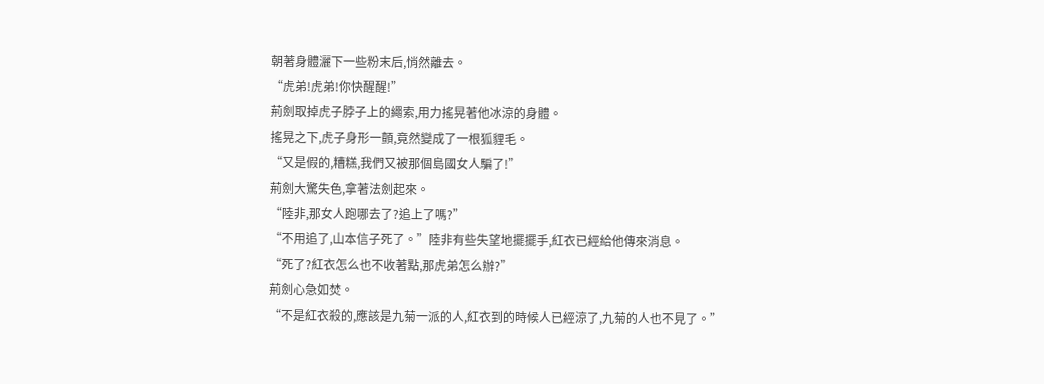朝著身體灑下一些粉末后,悄然離去。
“虎弟!虎弟!你快醒醒!”
荊劍取掉虎子脖子上的繩索,用力搖晃著他冰涼的身體。
搖晃之下,虎子身形一顫,竟然變成了一根狐貍毛。
“又是假的,糟糕,我們又被那個島國女人騙了!”
荊劍大驚失色,拿著法劍起來。
“陸非,那女人跑哪去了?追上了嗎?”
“不用追了,山本信子死了。”陸非有些失望地擺擺手,紅衣已經給他傳來消息。
“死了?紅衣怎么也不收著點,那虎弟怎么辦?”
荊劍心急如焚。
“不是紅衣殺的,應該是九菊一派的人,紅衣到的時候人已經涼了,九菊的人也不見了。”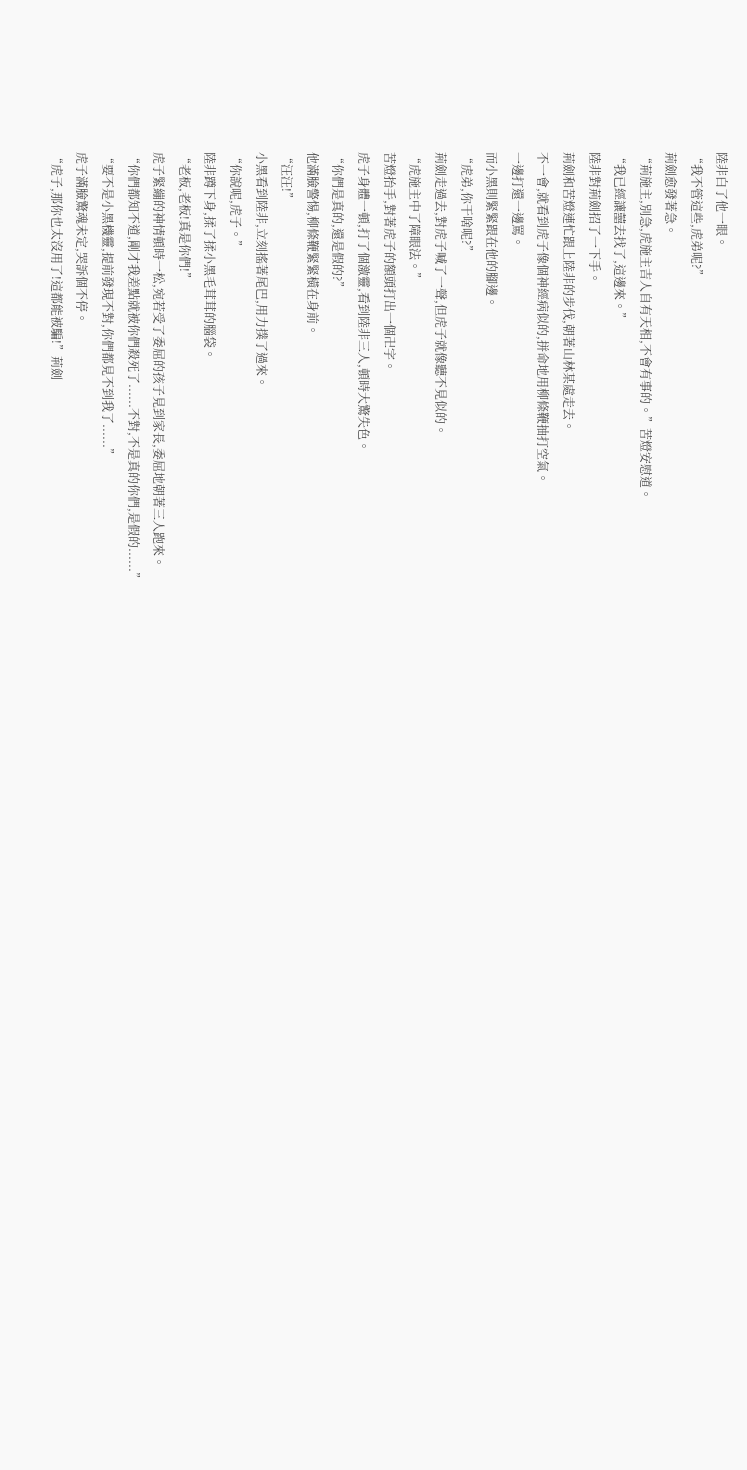陸非白了他一眼。
“我不管這些,虎弟呢?”
荊劍愈發著急。
“荊施主,別急,虎施主吉人自有天相,不會有事的。”苦燈安慰道。
“我已經讓囍去找了,這邊來。”
陸非對荊劍招了一下手。
荊劍和苦燈連忙跟上陸非的步伐,朝著山林某處走去。
不一會,就看到虎子像個神經病似的,拼命地用柳條鞭抽打空氣。
一邊打還一邊罵。
而小黑則緊緊跟在他的腳邊。
“虎弟,你干啥呢?”
荊劍走過去,對虎子喊了一聲,但虎子就像聽不見似的。
“虎施主中了障眼法。”
苦燈抬手,對著虎子的額頭打出一個卍字。
虎子身體一頓,打了個激靈,看到陸非三人,頓時大驚失色。
“你們是真的,還是假的?”
他滿臉警惕,柳條鞭緊緊橫在身前。
“汪汪!”
小黑看到陸非,立刻搖著尾巴,用力撲了過來。
“你說呢,虎子。”
陸非蹲下身,揉了揉小黑毛茸茸的腦袋。
“老板,老板!真是你們!”
虎子緊繃的神情頓時一松,宛若受了委屈的孩子見到家長,委屈地朝著三人跑來。
“你們都知不道,剛才我差點就被你們殺死了......不對,不是真的你們,是假的......”
“要不是小黑機靈,提前發現不對,你們都見不到我了......”
虎子滿臉驚魂未定,哭訴個不停。
“虎子,那你也太沒用了!這都能被騙!”荊劍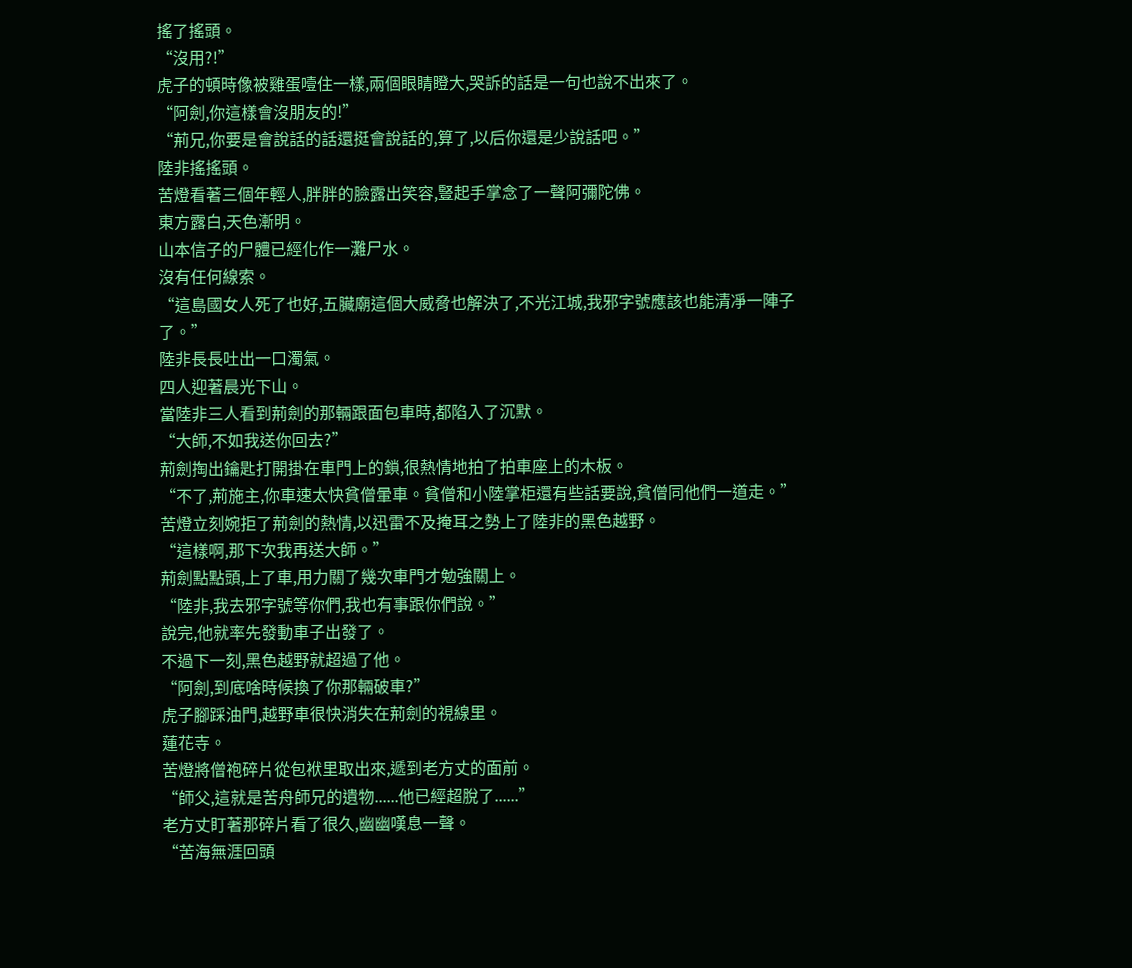搖了搖頭。
“沒用?!”
虎子的頓時像被雞蛋噎住一樣,兩個眼睛瞪大,哭訴的話是一句也說不出來了。
“阿劍,你這樣會沒朋友的!”
“荊兄,你要是會說話的話還挺會說話的,算了,以后你還是少說話吧。”
陸非搖搖頭。
苦燈看著三個年輕人,胖胖的臉露出笑容,豎起手掌念了一聲阿彌陀佛。
東方露白,天色漸明。
山本信子的尸體已經化作一灘尸水。
沒有任何線索。
“這島國女人死了也好,五臟廟這個大威脅也解決了,不光江城,我邪字號應該也能清凈一陣子了。”
陸非長長吐出一口濁氣。
四人迎著晨光下山。
當陸非三人看到荊劍的那輛跟面包車時,都陷入了沉默。
“大師,不如我送你回去?”
荊劍掏出鑰匙打開掛在車門上的鎖,很熱情地拍了拍車座上的木板。
“不了,荊施主,你車速太快貧僧暈車。貧僧和小陸掌柜還有些話要說,貧僧同他們一道走。”
苦燈立刻婉拒了荊劍的熱情,以迅雷不及掩耳之勢上了陸非的黑色越野。
“這樣啊,那下次我再送大師。”
荊劍點點頭,上了車,用力關了幾次車門才勉強關上。
“陸非,我去邪字號等你們,我也有事跟你們說。”
說完,他就率先發動車子出發了。
不過下一刻,黑色越野就超過了他。
“阿劍,到底啥時候換了你那輛破車?”
虎子腳踩油門,越野車很快消失在荊劍的視線里。
蓮花寺。
苦燈將僧袍碎片從包袱里取出來,遞到老方丈的面前。
“師父,這就是苦舟師兄的遺物......他已經超脫了......”
老方丈盯著那碎片看了很久,幽幽嘆息一聲。
“苦海無涯回頭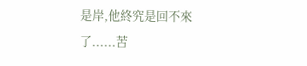是岸,他終究是回不來了......苦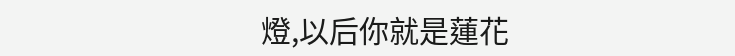燈,以后你就是蓮花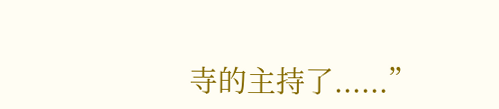寺的主持了......”